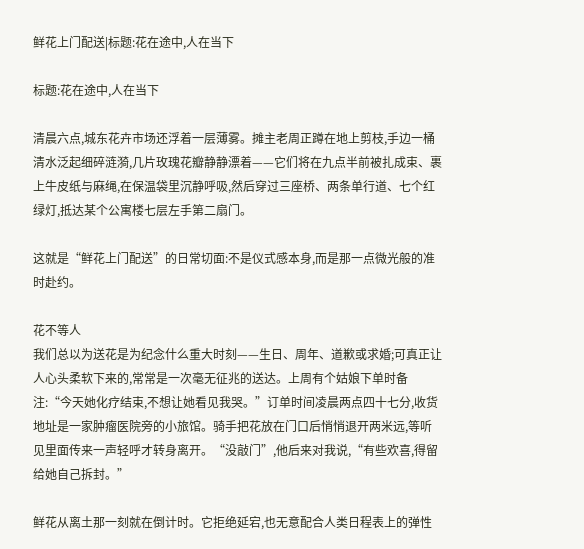鲜花上门配送|标题:花在途中,人在当下

标题:花在途中,人在当下

清晨六点,城东花卉市场还浮着一层薄雾。摊主老周正蹲在地上剪枝,手边一桶清水泛起细碎涟漪,几片玫瑰花瓣静静漂着——它们将在九点半前被扎成束、裹上牛皮纸与麻绳,在保温袋里沉静呼吸,然后穿过三座桥、两条单行道、七个红绿灯,抵达某个公寓楼七层左手第二扇门。

这就是“鲜花上门配送”的日常切面:不是仪式感本身,而是那一点微光般的准时赴约。

花不等人
我们总以为送花是为纪念什么重大时刻——生日、周年、道歉或求婚;可真正让人心头柔软下来的,常常是一次毫无征兆的送达。上周有个姑娘下单时备注:“今天她化疗结束,不想让她看见我哭。”订单时间凌晨两点四十七分,收货地址是一家肿瘤医院旁的小旅馆。骑手把花放在门口后悄悄退开两米远,等听见里面传来一声轻呼才转身离开。“没敲门”,他后来对我说,“有些欢喜,得留给她自己拆封。”

鲜花从离土那一刻就在倒计时。它拒绝延宕,也无意配合人类日程表上的弹性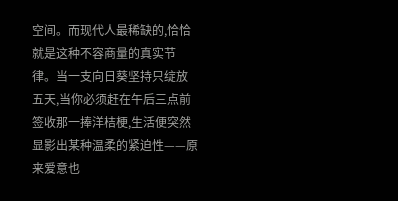空间。而现代人最稀缺的,恰恰就是这种不容商量的真实节律。当一支向日葵坚持只绽放五天,当你必须赶在午后三点前签收那一捧洋桔梗,生活便突然显影出某种温柔的紧迫性——原来爱意也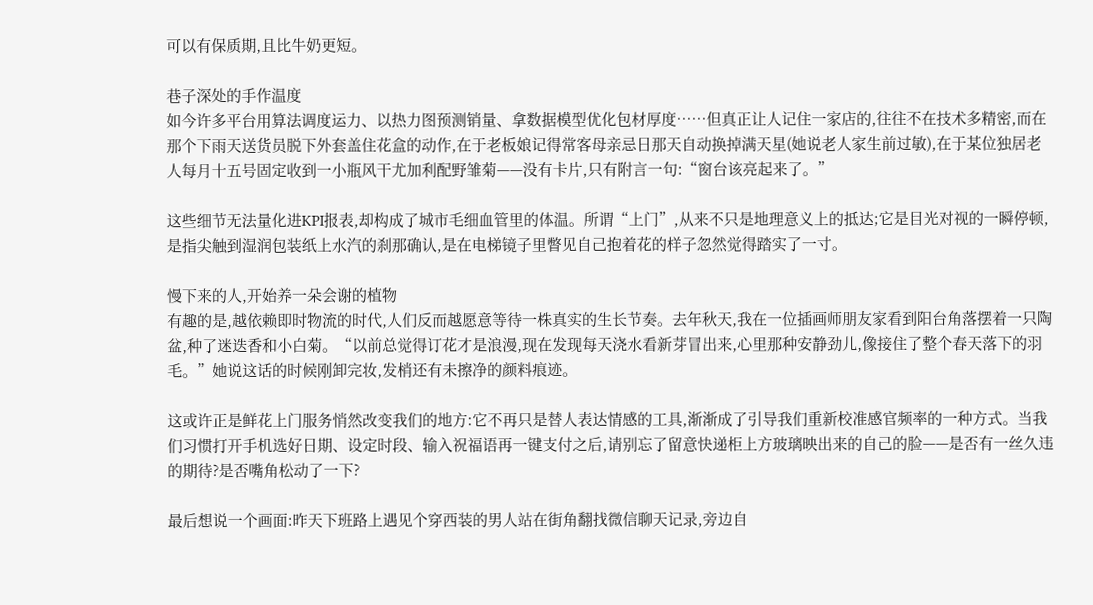可以有保质期,且比牛奶更短。

巷子深处的手作温度
如今许多平台用算法调度运力、以热力图预测销量、拿数据模型优化包材厚度……但真正让人记住一家店的,往往不在技术多精密,而在那个下雨天送货员脱下外套盖住花盒的动作,在于老板娘记得常客母亲忌日那天自动换掉满天星(她说老人家生前过敏),在于某位独居老人每月十五号固定收到一小瓶风干尤加利配野雏菊——没有卡片,只有附言一句:“窗台该亮起来了。”

这些细节无法量化进KPI报表,却构成了城市毛细血管里的体温。所谓“上门”,从来不只是地理意义上的抵达;它是目光对视的一瞬停顿,是指尖触到湿润包装纸上水汽的刹那确认,是在电梯镜子里瞥见自己抱着花的样子忽然觉得踏实了一寸。

慢下来的人,开始养一朵会谢的植物
有趣的是,越依赖即时物流的时代,人们反而越愿意等待一株真实的生长节奏。去年秋天,我在一位插画师朋友家看到阳台角落摆着一只陶盆,种了迷迭香和小白菊。“以前总觉得订花才是浪漫,现在发现每天浇水看新芽冒出来,心里那种安静劲儿,像接住了整个春天落下的羽毛。”她说这话的时候刚卸完妆,发梢还有未擦净的颜料痕迹。

这或许正是鲜花上门服务悄然改变我们的地方:它不再只是替人表达情感的工具,渐渐成了引导我们重新校准感官频率的一种方式。当我们习惯打开手机选好日期、设定时段、输入祝福语再一键支付之后,请别忘了留意快递柜上方玻璃映出来的自己的脸——是否有一丝久违的期待?是否嘴角松动了一下?

最后想说一个画面:昨天下班路上遇见个穿西装的男人站在街角翻找微信聊天记录,旁边自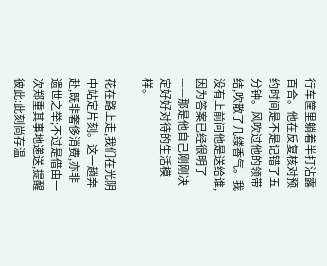行车筐里躺着半打沾露百合。他在反复核对预约时间是不是记错了五分钟。风吹过他的领带结,吹散了几缕香气。我没有上前问他是送给谁,因为答案已经很明了——那是他自己刚刚决定好好对待的生活模样。

花在路上走,我们在光阴中站定片刻。这一趟奔赴,既非奢侈消费,亦非遗世之举;不过是借由一次郑重其事地递送,提醒彼此:此刻尚存温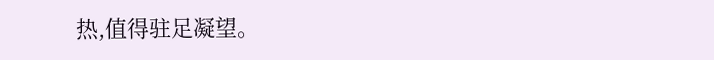热,值得驻足凝望。